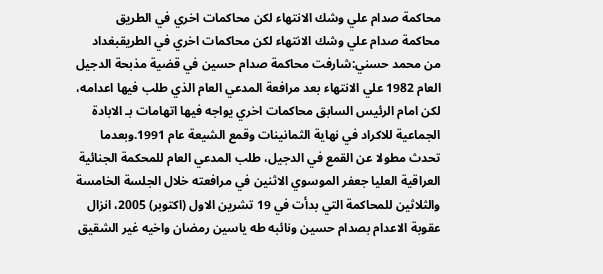محاكمة صدام علي وشك الانتهاء لكن محاكمات اخري في الطريق
محاكمة صدام علي وشك الانتهاء لكن محاكمات اخري في الطريقبغداد من محمد حسني:شارفت محاكمة صدام حسين في قضية مذبحة الدجيل العام 1982 علي الانتهاء بعد مرافعة المدعي العام الذي طلب فيها اعدامه، لكن امام الرئيس السابق محاكمات اخري يواجه فيها اتهامات بـ الابادة الجماعية للاكراد في نهاية الثمانينات وقمع الشيعة عام 1991.وبعدما تحدث مطولا عن القمع في الدجيل، طلب المدعي العام للمحكمة الجنائية العراقية العليا جعفر الموسوي الاثنين في مرافعته خلال الجلسة الخامسة والثلاثين للمحاكمة التي بدأت في 19 تشرين الاول (اكتوبر) 2005، انزال عقوبة الاعدام بصدام حسين ونائبه طه ياسين رمضان واخيه غير الشقيق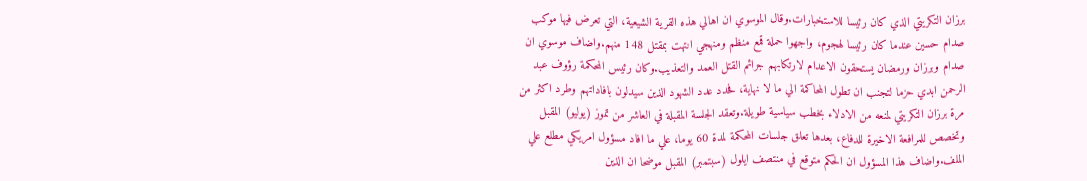برزان التكريتي الذي كان رئيسا للاستخبارات.وقال الموسوي ان اهالي هذه القرية الشيعية، التي تعرض فيها موكب صدام حسين عندما كان رئيسا لهجوم، واجهوا حملة قمع منظم ومنهجي انتهت بمقتل 148 منهم.واضاف موسوي ان صدام وبرزان ورمضان يستحقون الاعدام لارتكابهم جرائم القتل العمد والتعذيب.وكان رئيس المحكمة رؤوف عبد الرحمن ابدي حزما لتجنب ان تطول المحاكمة الي ما لا نهاية، فحدد عدد الشهود الذين سيدلون بافاداتهم وطرد اكثر من مرة برزان التكريتي لمنعه من الادلاء بخطب سياسية طويلة.وتعقد الجلسة المقبلة في العاشر من تموز (يوليو) المقبل وتخصص للمرافعة الاخيرة للدفاع، بعدها تعلق جلسات المحكمة لمدة 60 يوما، علي ما افاد مسؤول امريكي مطلع علي الملف.واضاف هذا المسؤول ان الحكم متوقع في منتصف ايلول (سبتمبر) المقبل موضحا ان الذين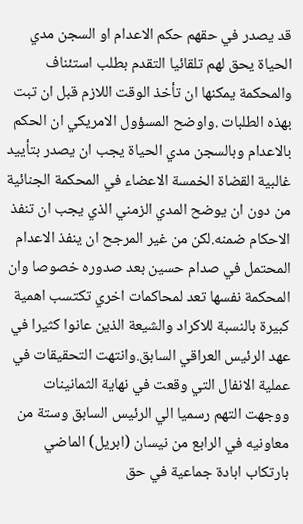قد يصدر في حقهم حكم الاعدام او السجن مدي الحياة يحق لهم تلقائيا التقدم بطلب استئناف والمحكمة يمكنها ان تأخذ الوقت اللازم قبل ان تبت بهذه الطلبات .واوضح المسؤول الامريكي ان الحكم بالاعدام وبالسجن مدي الحياة يجب ان يصدر بتأييد غالبية القضاة الخمسة الاعضاء في المحكمة الجنائية من دون ان يوضح المدي الزمني الذي يجب ان تنفذ الاحكام ضمنه.لكن من غير المرجح ان ينفذ الاعدام المحتمل في صدام حسين بعد صدوره خصوصا وان المحكمة نفسها تعد لمحاكمات اخري تكتسب اهمية كبيرة بالنسبة للاكراد والشيعة الذين عانوا كثيرا في عهد الرئيس العراقي السابق.وانتهت التحقيقات في عملية الانفال التي وقعت في نهاية الثمانينات ووجهت التهم رسميا الي الرئيس السابق وستة من معاونيه في الرابع من نيسان (ابريل) الماضي بارتكاب ابادة جماعية في حق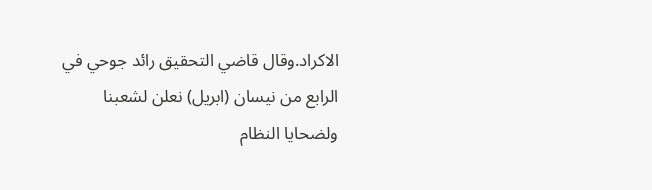الاكراد.وقال قاضي التحقيق رائد جوحي في الرابع من نيسان (ابريل) نعلن لشعبنا ولضحايا النظام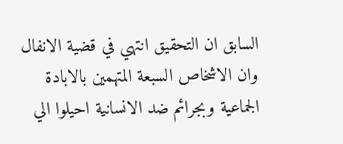السابق ان التحقيق انتهي في قضية الانفال وان الاشخاص السبعة المتهمين بالابادة الجماعية وبجرائم ضد الانسانية احيلوا الي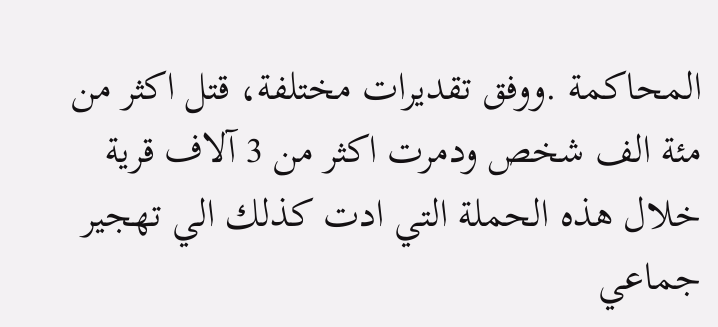المحاكمة .ووفق تقديرات مختلفة، قتل اكثر من مئة الف شخص ودمرت اكثر من 3 آلاف قرية خلال هذه الحملة التي ادت كذلك الي تهجير جماعي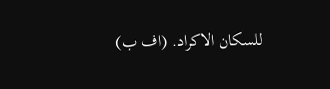للسكان الاكراد. (اف ب)